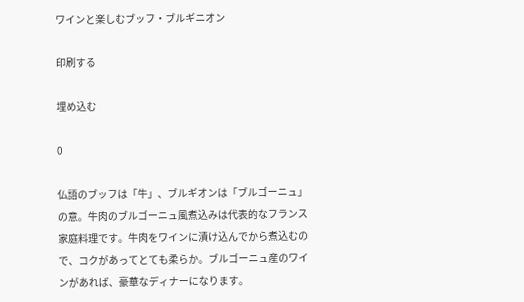ワインと楽しむブッフ・ブルギニオン

印刷する

埋め込む

0

仏語のブッフは「牛」、ブルギオンは「ブルゴーニュ」の意。牛肉のブルゴーニュ風煮込みは代表的なフランス家庭料理です。牛肉をワインに漬け込んでから煮込むので、コクがあってとても柔らか。ブルゴーニュ産のワインがあれば、豪華なディナーになります。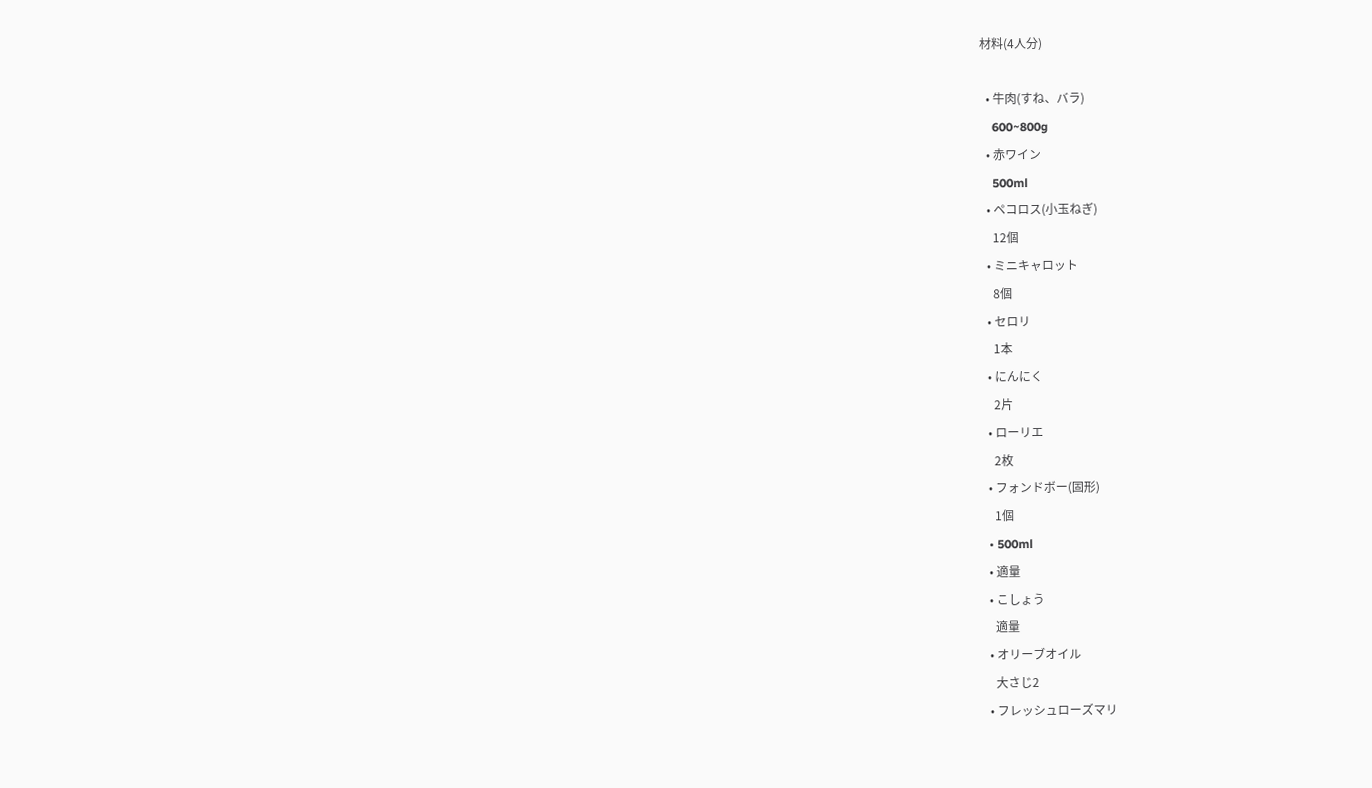材料(4人分)

  • 牛肉(すね、バラ)
    600~800g
  • 赤ワイン
    500ml
  • ペコロス(小玉ねぎ)
    12個
  • ミニキャロット
    8個
  • セロリ
    1本
  • にんにく
    2片
  • ローリエ
    2枚
  • フォンドボー(固形)
    1個
  • 500ml
  • 適量
  • こしょう
    適量
  • オリーブオイル
    大さじ2
  • フレッシュローズマリ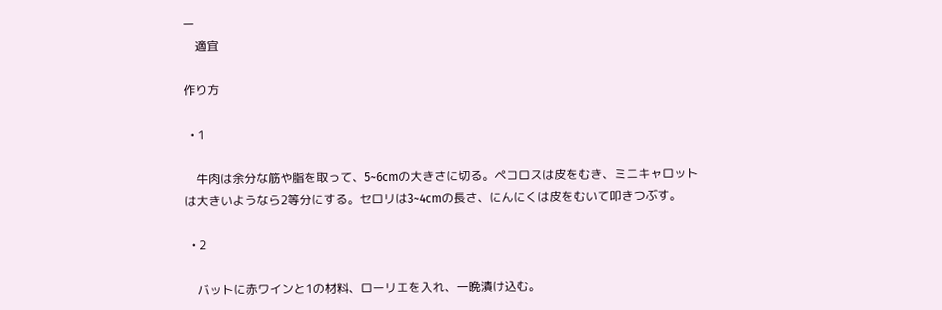ー
    適宜

作り方

  • 1

    牛肉は余分な筋や脂を取って、5~6cmの大きさに切る。ペコロスは皮をむき、ミニキャロットは大きいようなら2等分にする。セロリは3~4cmの長さ、にんにくは皮をむいて叩きつぶす。

  • 2

    バットに赤ワインと1の材料、ローリエを入れ、一晩漬け込む。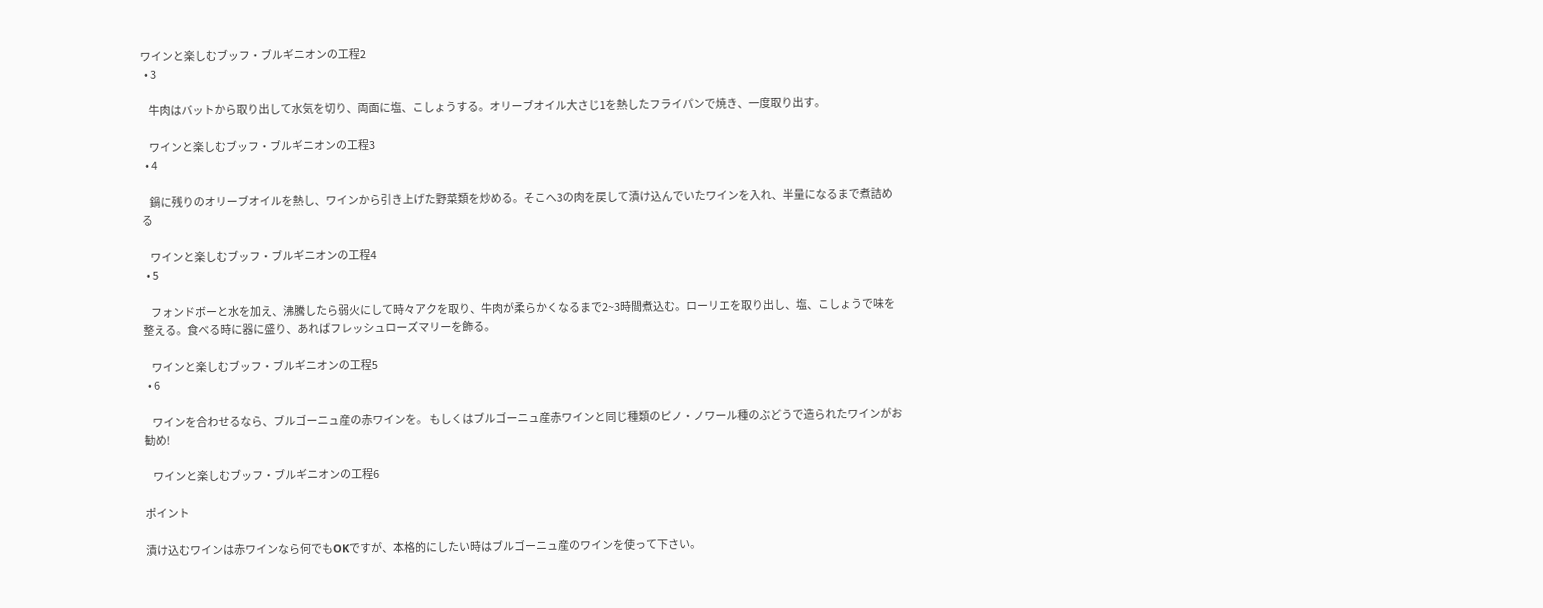ワインと楽しむブッフ・ブルギニオンの工程2
  • 3

    牛肉はバットから取り出して水気を切り、両面に塩、こしょうする。オリーブオイル大さじ1を熱したフライパンで焼き、一度取り出す。

    ワインと楽しむブッフ・ブルギニオンの工程3
  • 4

    鍋に残りのオリーブオイルを熱し、ワインから引き上げた野菜類を炒める。そこへ3の肉を戻して漬け込んでいたワインを入れ、半量になるまで煮詰める

    ワインと楽しむブッフ・ブルギニオンの工程4
  • 5

    フォンドボーと水を加え、沸騰したら弱火にして時々アクを取り、牛肉が柔らかくなるまで2~3時間煮込む。ローリエを取り出し、塩、こしょうで味を整える。食べる時に器に盛り、あればフレッシュローズマリーを飾る。

    ワインと楽しむブッフ・ブルギニオンの工程5
  • 6

    ワインを合わせるなら、ブルゴーニュ産の赤ワインを。 もしくはブルゴーニュ産赤ワインと同じ種類のピノ・ノワール種のぶどうで造られたワインがお勧め!

    ワインと楽しむブッフ・ブルギニオンの工程6

ポイント

漬け込むワインは赤ワインなら何でもOKですが、本格的にしたい時はブルゴーニュ産のワインを使って下さい。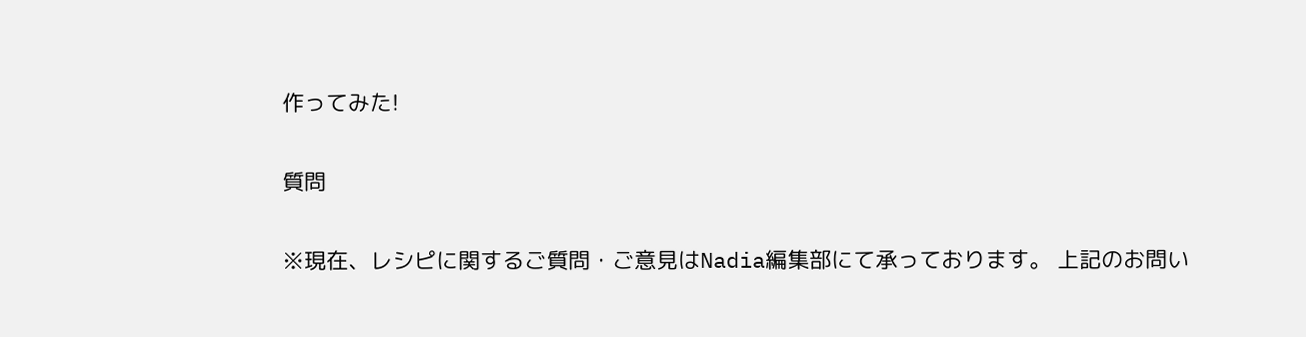作ってみた!

質問

※現在、レシピに関するご質問・ご意見はNadia編集部にて承っております。 上記のお問い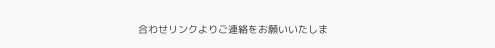合わせリンクよりご連絡をお願いいたしま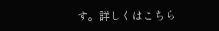す。詳しくはこちら